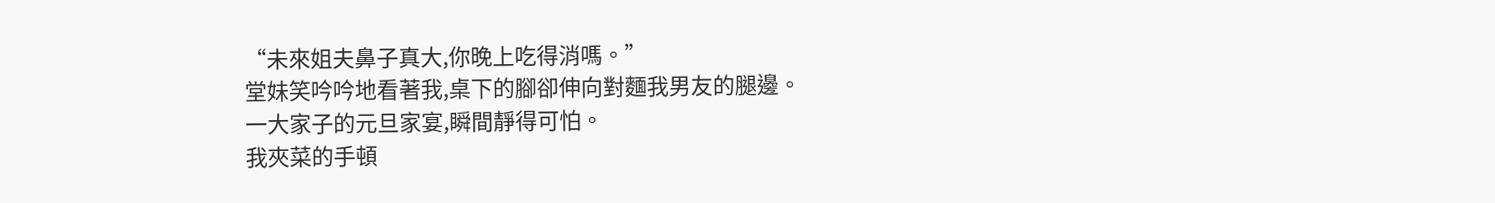“未來姐夫鼻子真大,你晚上吃得消嗎。”
堂妹笑吟吟地看著我,桌下的腳卻伸向對麵我男友的腿邊。
一大家子的元旦家宴,瞬間靜得可怕。
我夾菜的手頓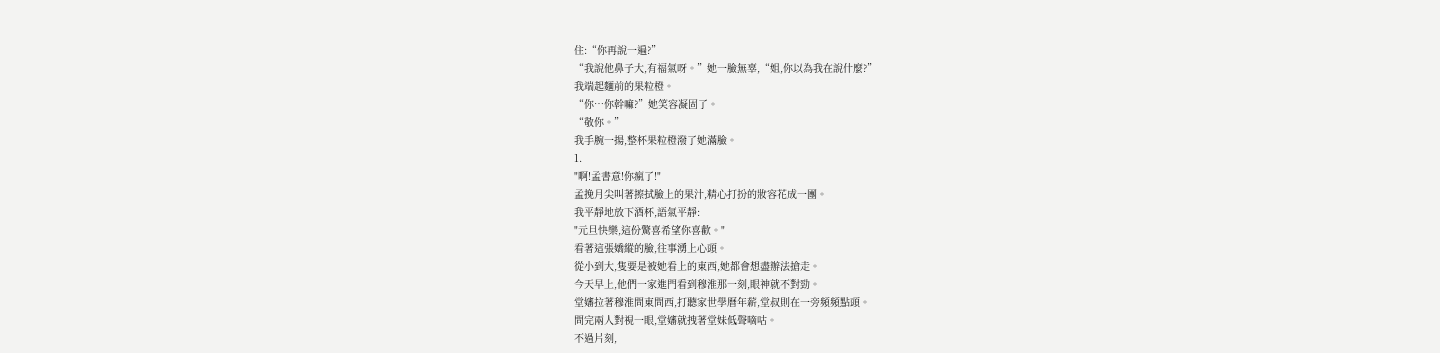住:“你再說一遍?”
“我說他鼻子大,有福氣呀。”她一臉無辜,“姐,你以為我在說什麼?”
我端起麵前的果粒橙。
“你…你幹嘛?”她笑容凝固了。
“敬你。”
我手腕一揚,整杯果粒橙潑了她滿臉。
1.
"啊!孟書意!你瘋了!"
孟挽月尖叫著擦拭臉上的果汁,精心打扮的妝容花成一團。
我平靜地放下酒杯,語氣平靜:
"元旦快樂,這份驚喜希望你喜歡。"
看著這張嬌縱的臉,往事湧上心頭。
從小到大,隻要是被她看上的東西,她都會想盡辦法搶走。
今天早上,他們一家進門看到穆淮那一刻,眼神就不對勁。
堂嬸拉著穆淮問東問西,打聽家世學曆年薪,堂叔則在一旁頻頻點頭。
問完兩人對視一眼,堂嬸就拽著堂妹低聲嘀咕。
不過片刻,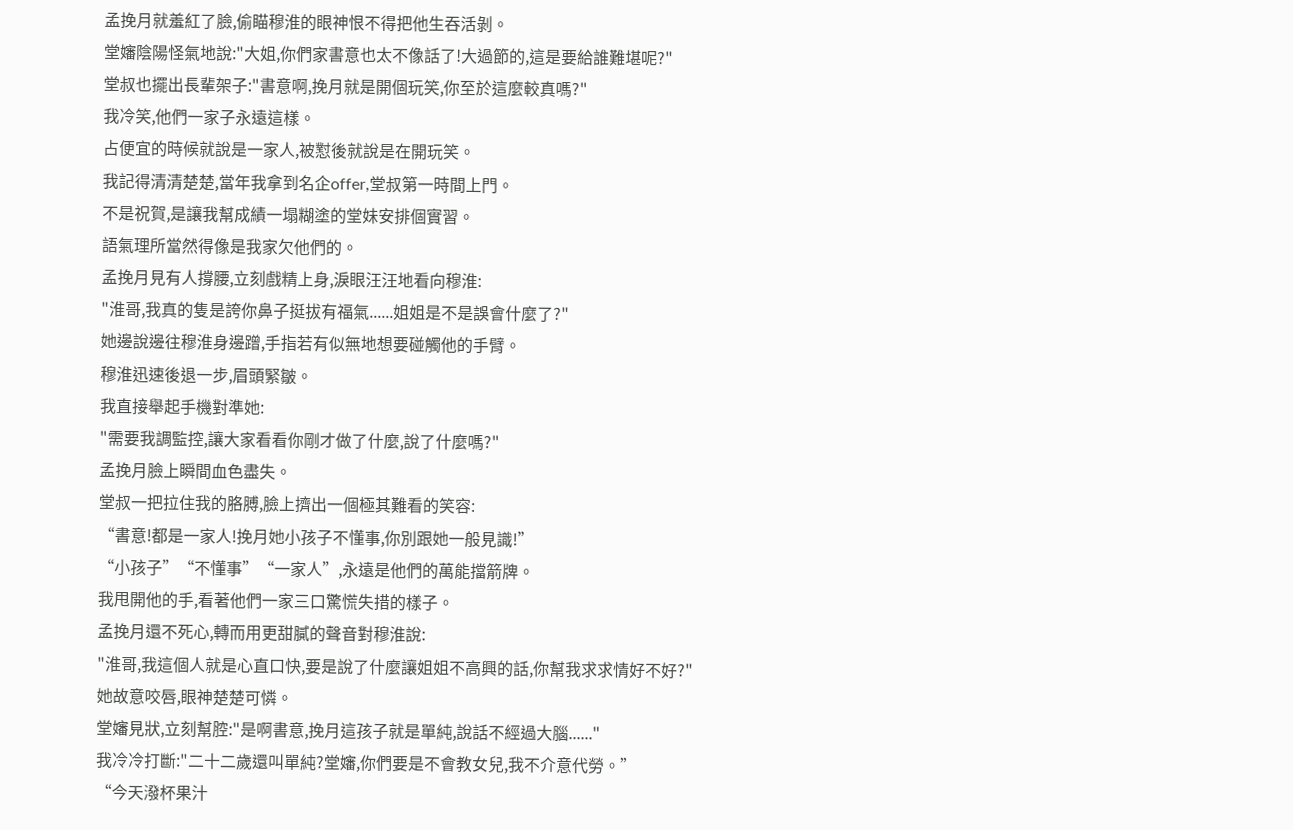孟挽月就羞紅了臉,偷瞄穆淮的眼神恨不得把他生吞活剝。
堂嬸陰陽怪氣地說:"大姐,你們家書意也太不像話了!大過節的,這是要給誰難堪呢?"
堂叔也擺出長輩架子:"書意啊,挽月就是開個玩笑,你至於這麼較真嗎?"
我冷笑,他們一家子永遠這樣。
占便宜的時候就說是一家人,被懟後就說是在開玩笑。
我記得清清楚楚,當年我拿到名企offer,堂叔第一時間上門。
不是祝賀,是讓我幫成績一塌糊塗的堂妹安排個實習。
語氣理所當然得像是我家欠他們的。
孟挽月見有人撐腰,立刻戲精上身,淚眼汪汪地看向穆淮:
"淮哥,我真的隻是誇你鼻子挺拔有福氣......姐姐是不是誤會什麼了?"
她邊說邊往穆淮身邊蹭,手指若有似無地想要碰觸他的手臂。
穆淮迅速後退一步,眉頭緊皺。
我直接舉起手機對準她:
"需要我調監控,讓大家看看你剛才做了什麼,說了什麼嗎?"
孟挽月臉上瞬間血色盡失。
堂叔一把拉住我的胳膊,臉上擠出一個極其難看的笑容:
“書意!都是一家人!挽月她小孩子不懂事,你別跟她一般見識!”
“小孩子”“不懂事”“一家人”,永遠是他們的萬能擋箭牌。
我甩開他的手,看著他們一家三口驚慌失措的樣子。
孟挽月還不死心,轉而用更甜膩的聲音對穆淮說:
"淮哥,我這個人就是心直口快,要是說了什麼讓姐姐不高興的話,你幫我求求情好不好?"
她故意咬唇,眼神楚楚可憐。
堂嬸見狀,立刻幫腔:"是啊書意,挽月這孩子就是單純,說話不經過大腦......"
我冷冷打斷:"二十二歲還叫單純?堂嬸,你們要是不會教女兒,我不介意代勞。”
“今天潑杯果汁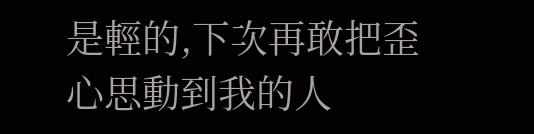是輕的,下次再敢把歪心思動到我的人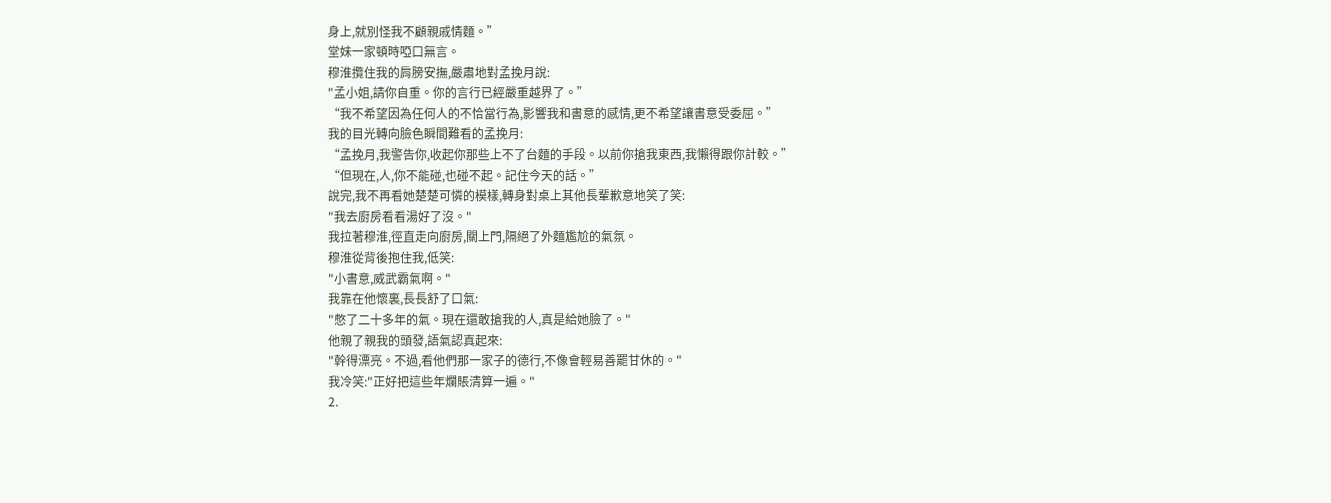身上,就別怪我不顧親戚情麵。”
堂妹一家頓時啞口無言。
穆淮攬住我的肩膀安撫,嚴肅地對孟挽月說:
"孟小姐,請你自重。你的言行已經嚴重越界了。”
“我不希望因為任何人的不恰當行為,影響我和書意的感情,更不希望讓書意受委屈。”
我的目光轉向臉色瞬間難看的孟挽月:
“孟挽月,我警告你,收起你那些上不了台麵的手段。以前你搶我東西,我懶得跟你計較。”
“但現在,人,你不能碰,也碰不起。記住今天的話。”
說完,我不再看她楚楚可憐的模樣,轉身對桌上其他長輩歉意地笑了笑:
"我去廚房看看湯好了沒。"
我拉著穆淮,徑直走向廚房,關上門,隔絕了外麵尷尬的氣氛。
穆淮從背後抱住我,低笑:
"小書意,威武霸氣啊。"
我靠在他懷裏,長長舒了口氣:
"憋了二十多年的氣。現在還敢搶我的人,真是給她臉了。"
他親了親我的頭發,語氣認真起來:
"幹得漂亮。不過,看他們那一家子的德行,不像會輕易善罷甘休的。"
我冷笑:"正好把這些年爛賬清算一遍。"
2.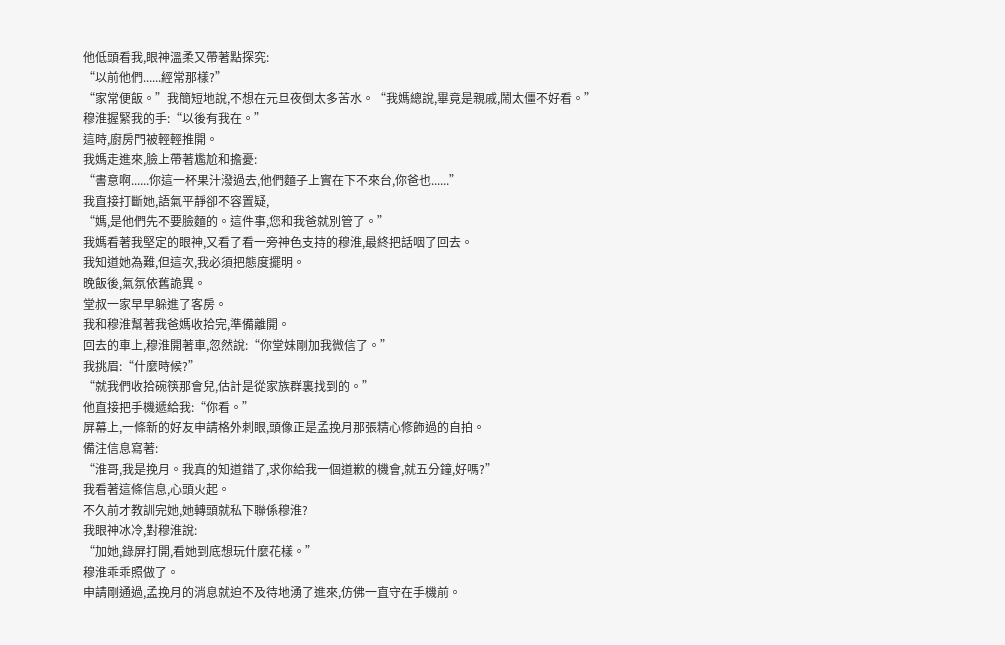他低頭看我,眼神溫柔又帶著點探究:
“以前他們......經常那樣?”
“家常便飯。”我簡短地說,不想在元旦夜倒太多苦水。“我媽總說,畢竟是親戚,鬧太僵不好看。”
穆淮握緊我的手:“以後有我在。”
這時,廚房門被輕輕推開。
我媽走進來,臉上帶著尷尬和擔憂:
“書意啊......你這一杯果汁潑過去,他們麵子上實在下不來台,你爸也......”
我直接打斷她,語氣平靜卻不容置疑,
“媽,是他們先不要臉麵的。這件事,您和我爸就別管了。”
我媽看著我堅定的眼神,又看了看一旁神色支持的穆淮,最終把話咽了回去。
我知道她為難,但這次,我必須把態度擺明。
晚飯後,氣氛依舊詭異。
堂叔一家早早躲進了客房。
我和穆淮幫著我爸媽收拾完,準備離開。
回去的車上,穆淮開著車,忽然說:“你堂妹剛加我微信了。”
我挑眉:“什麼時候?”
“就我們收拾碗筷那會兒,估計是從家族群裏找到的。”
他直接把手機遞給我:“你看。”
屏幕上,一條新的好友申請格外刺眼,頭像正是孟挽月那張精心修飾過的自拍。
備注信息寫著:
“淮哥,我是挽月。我真的知道錯了,求你給我一個道歉的機會,就五分鐘,好嗎?”
我看著這條信息,心頭火起。
不久前才教訓完她,她轉頭就私下聯係穆淮?
我眼神冰冷,對穆淮說:
“加她,錄屏打開,看她到底想玩什麼花樣。”
穆淮乖乖照做了。
申請剛通過,孟挽月的消息就迫不及待地湧了進來,仿佛一直守在手機前。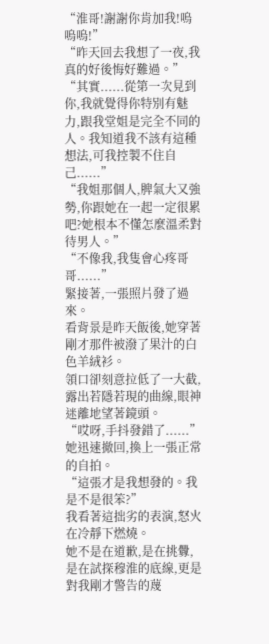“淮哥!謝謝你肯加我!嗚嗚嗚!”
“昨天回去我想了一夜,我真的好後悔好難過。”
“其實......從第一次見到你,我就覺得你特別有魅力,跟我堂姐是完全不同的人。我知道我不該有這種想法,可我控製不住自己......”
“我姐那個人,脾氣大又強勢,你跟她在一起一定很累吧?她根本不懂怎麼溫柔對待男人。”
“不像我,我隻會心疼哥哥......”
緊接著,一張照片發了過來。
看背景是昨天飯後,她穿著剛才那件被潑了果汁的白色羊絨衫。
領口卻刻意拉低了一大截,露出若隱若現的曲線,眼神迷離地望著鏡頭。
“哎呀,手抖發錯了......”
她迅速撤回,換上一張正常的自拍。
“這張才是我想發的。我是不是很笨?”
我看著這拙劣的表演,怒火在冷靜下燃燒。
她不是在道歉,是在挑釁,是在試探穆淮的底線,更是對我剛才警告的蔑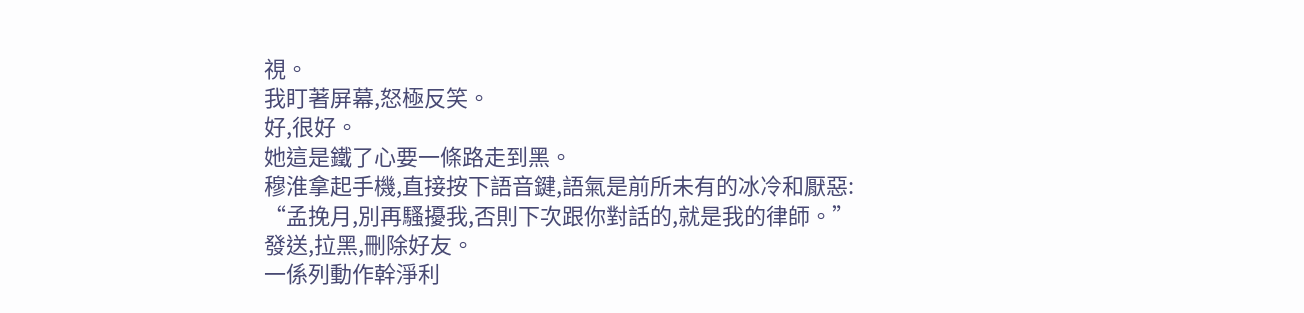視。
我盯著屏幕,怒極反笑。
好,很好。
她這是鐵了心要一條路走到黑。
穆淮拿起手機,直接按下語音鍵,語氣是前所未有的冰冷和厭惡:
“孟挽月,別再騷擾我,否則下次跟你對話的,就是我的律師。”
發送,拉黑,刪除好友。
一係列動作幹淨利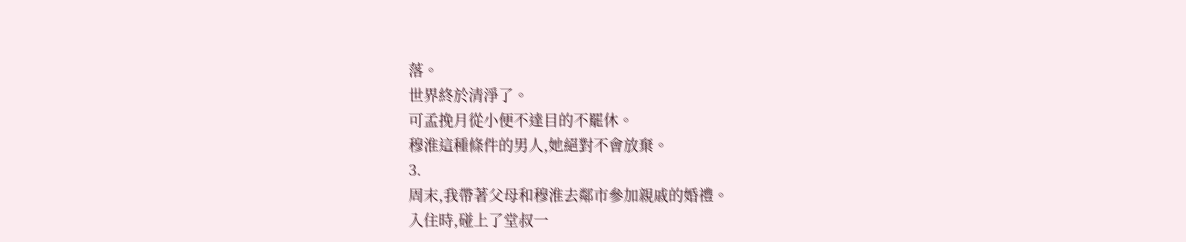落。
世界終於清淨了。
可孟挽月從小便不達目的不罷休。
穆淮這種條件的男人,她絕對不會放棄。
3.
周末,我帶著父母和穆淮去鄰市參加親戚的婚禮。
入住時,碰上了堂叔一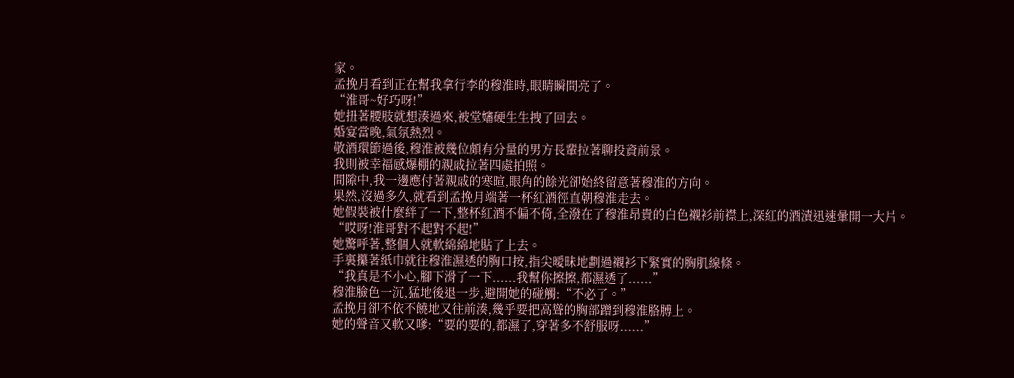家。
孟挽月看到正在幫我拿行李的穆淮時,眼睛瞬間亮了。
“淮哥~好巧呀!”
她扭著腰肢就想湊過來,被堂嬸硬生生拽了回去。
婚宴當晚,氣氛熱烈。
敬酒環節過後,穆淮被幾位頗有分量的男方長輩拉著聊投資前景。
我則被幸福感爆棚的親戚拉著四處拍照。
間隙中,我一邊應付著親戚的寒暄,眼角的餘光卻始終留意著穆淮的方向。
果然,沒過多久,就看到孟挽月端著一杯紅酒徑直朝穆淮走去。
她假裝被什麼絆了一下,整杯紅酒不偏不倚,全潑在了穆淮昂貴的白色襯衫前襟上,深紅的酒漬迅速暈開一大片。
“哎呀!淮哥對不起對不起!”
她驚呼著,整個人就軟綿綿地貼了上去。
手裏攥著紙巾就往穆淮濕透的胸口按,指尖曖昧地劃過襯衫下緊實的胸肌線條。
“我真是不小心,腳下滑了一下......我幫你擦擦,都濕透了......”
穆淮臉色一沉,猛地後退一步,避開她的碰觸:“不必了。”
孟挽月卻不依不饒地又往前湊,幾乎要把高聳的胸部蹭到穆淮胳膊上。
她的聲音又軟又嗲:“要的要的,都濕了,穿著多不舒服呀......”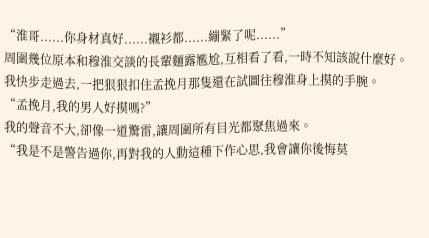“淮哥......你身材真好......襯衫都......繃緊了呢......”
周圍幾位原本和穆淮交談的長輩麵露尷尬,互相看了看,一時不知該說什麼好。
我快步走過去,一把狠狠扣住孟挽月那隻還在試圖往穆淮身上摸的手腕。
“孟挽月,我的男人好摸嗎?”
我的聲音不大,卻像一道驚雷,讓周圍所有目光都聚焦過來。
“我是不是警告過你,再對我的人動這種下作心思,我會讓你後悔莫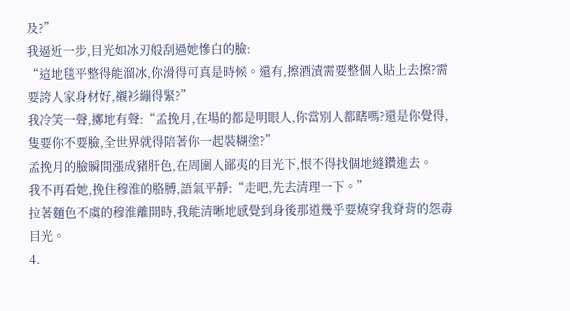及?”
我逼近一步,目光如冰刃般刮過她慘白的臉:
“這地毯平整得能溜冰,你滑得可真是時候。還有,擦酒漬需要整個人貼上去擦?需要誇人家身材好,襯衫繃得緊?”
我冷笑一聲,擲地有聲:“孟挽月,在場的都是明眼人,你當別人都瞎嗎?還是你覺得,隻要你不要臉,全世界就得陪著你一起裝糊塗?”
孟挽月的臉瞬間漲成豬肝色,在周圍人鄙夷的目光下,恨不得找個地縫鑽進去。
我不再看她,挽住穆淮的胳膊,語氣平靜:“走吧,先去清理一下。”
拉著麵色不虞的穆淮離開時,我能清晰地感覺到身後那道幾乎要燒穿我脊背的怨毒目光。
4.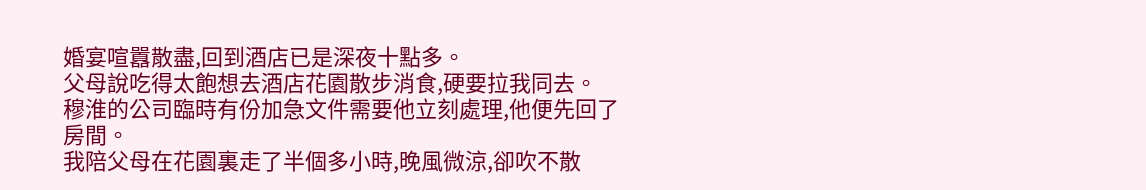婚宴喧囂散盡,回到酒店已是深夜十點多。
父母說吃得太飽想去酒店花園散步消食,硬要拉我同去。
穆淮的公司臨時有份加急文件需要他立刻處理,他便先回了房間。
我陪父母在花園裏走了半個多小時,晚風微涼,卻吹不散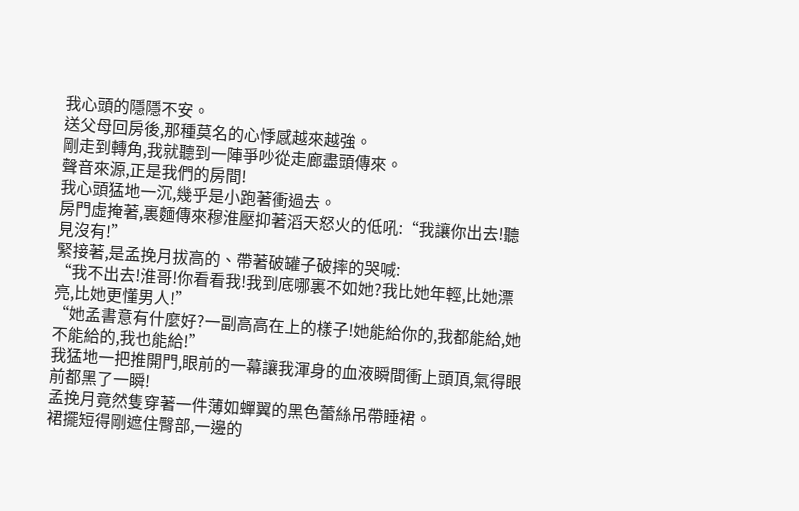我心頭的隱隱不安。
送父母回房後,那種莫名的心悸感越來越強。
剛走到轉角,我就聽到一陣爭吵從走廊盡頭傳來。
聲音來源,正是我們的房間!
我心頭猛地一沉,幾乎是小跑著衝過去。
房門虛掩著,裏麵傳來穆淮壓抑著滔天怒火的低吼:“我讓你出去!聽見沒有!”
緊接著,是孟挽月拔高的、帶著破罐子破摔的哭喊:
“我不出去!淮哥!你看看我!我到底哪裏不如她?我比她年輕,比她漂亮,比她更懂男人!”
“她孟書意有什麼好?一副高高在上的樣子!她能給你的,我都能給,她不能給的,我也能給!”
我猛地一把推開門,眼前的一幕讓我渾身的血液瞬間衝上頭頂,氣得眼前都黑了一瞬!
孟挽月竟然隻穿著一件薄如蟬翼的黑色蕾絲吊帶睡裙。
裙擺短得剛遮住臀部,一邊的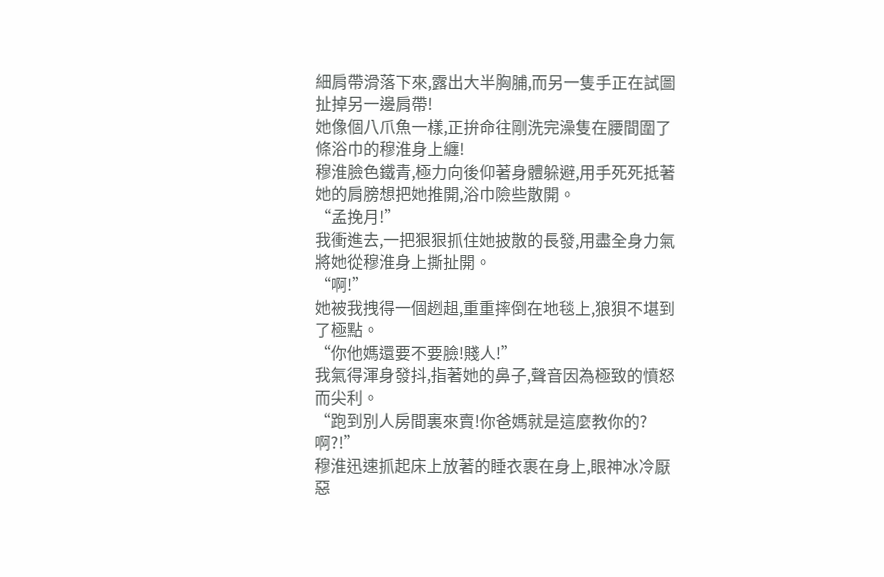細肩帶滑落下來,露出大半胸脯,而另一隻手正在試圖扯掉另一邊肩帶!
她像個八爪魚一樣,正拚命往剛洗完澡隻在腰間圍了條浴巾的穆淮身上纏!
穆淮臉色鐵青,極力向後仰著身體躲避,用手死死抵著她的肩膀想把她推開,浴巾險些散開。
“孟挽月!”
我衝進去,一把狠狠抓住她披散的長發,用盡全身力氣將她從穆淮身上撕扯開。
“啊!”
她被我拽得一個趔趄,重重摔倒在地毯上,狼狽不堪到了極點。
“你他媽還要不要臉!賤人!”
我氣得渾身發抖,指著她的鼻子,聲音因為極致的憤怒而尖利。
“跑到別人房間裏來賣!你爸媽就是這麼教你的?啊?!”
穆淮迅速抓起床上放著的睡衣裹在身上,眼神冰冷厭惡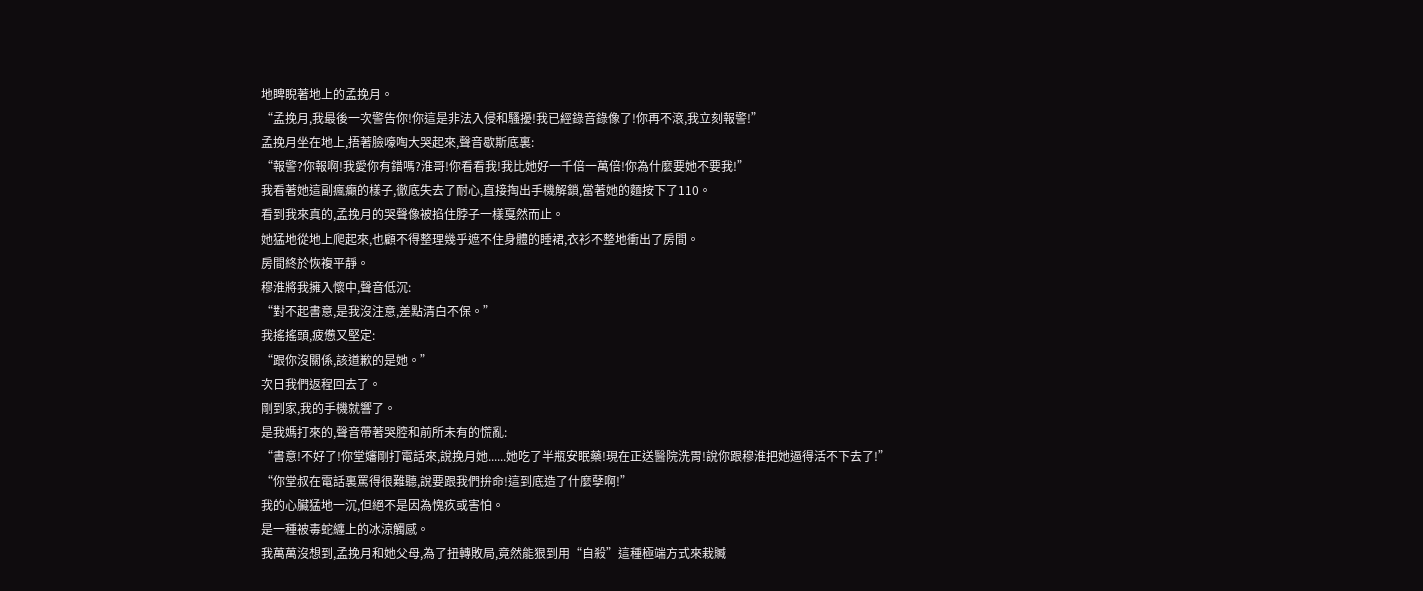地睥睨著地上的孟挽月。
“孟挽月,我最後一次警告你!你這是非法入侵和騷擾!我已經錄音錄像了!你再不滾,我立刻報警!”
孟挽月坐在地上,捂著臉嚎啕大哭起來,聲音歇斯底裏:
“報警?你報啊!我愛你有錯嗎?淮哥!你看看我!我比她好一千倍一萬倍!你為什麼要她不要我!”
我看著她這副瘋癲的樣子,徹底失去了耐心,直接掏出手機解鎖,當著她的麵按下了110。
看到我來真的,孟挽月的哭聲像被掐住脖子一樣戛然而止。
她猛地從地上爬起來,也顧不得整理幾乎遮不住身體的睡裙,衣衫不整地衝出了房間。
房間終於恢複平靜。
穆淮將我擁入懷中,聲音低沉:
“對不起書意,是我沒注意,差點清白不保。”
我搖搖頭,疲憊又堅定:
“跟你沒關係,該道歉的是她。”
次日我們返程回去了。
剛到家,我的手機就響了。
是我媽打來的,聲音帶著哭腔和前所未有的慌亂:
“書意!不好了!你堂嬸剛打電話來,說挽月她......她吃了半瓶安眠藥!現在正送醫院洗胃!說你跟穆淮把她逼得活不下去了!”
“你堂叔在電話裏罵得很難聽,說要跟我們拚命!這到底造了什麼孽啊!”
我的心臟猛地一沉,但絕不是因為愧疚或害怕。
是一種被毒蛇纏上的冰涼觸感。
我萬萬沒想到,孟挽月和她父母,為了扭轉敗局,竟然能狠到用“自殺”這種極端方式來栽贓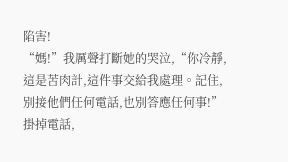陷害!
“媽!”我厲聲打斷她的哭泣,“你冷靜,這是苦肉計,這件事交給我處理。記住,別接他們任何電話,也別答應任何事!”
掛掉電話,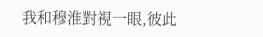我和穆淮對視一眼,彼此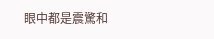眼中都是震驚和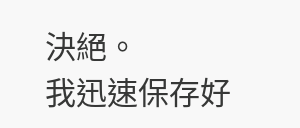決絕。
我迅速保存好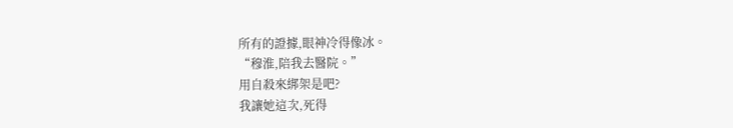所有的證據,眼神冷得像冰。
“穆淮,陪我去醫院。”
用自殺來綁架是吧?
我讓她這次,死得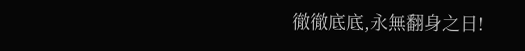徹徹底底,永無翻身之日!